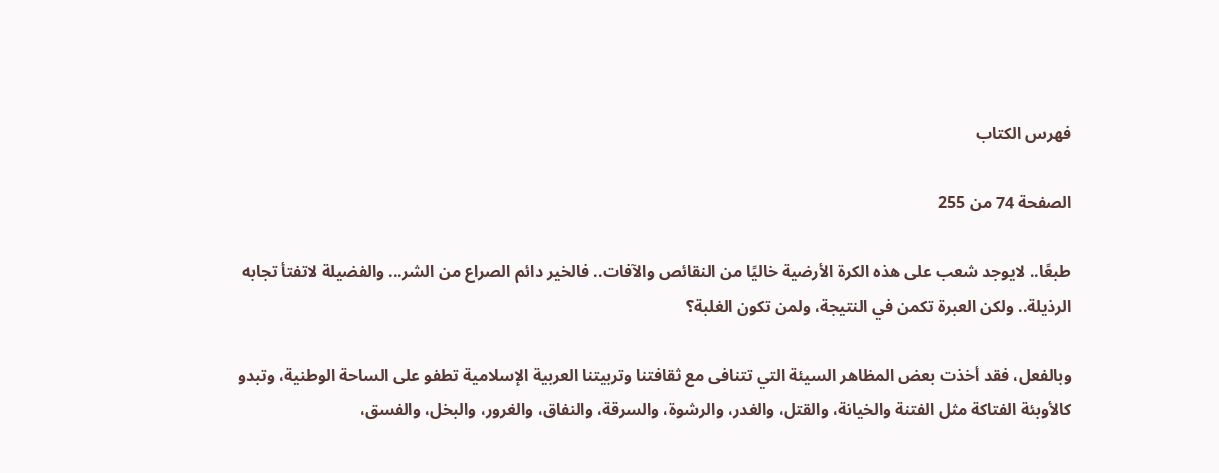فهرس الكتاب

الصفحة 74 من 255

طبعًا.. لايوجد شعب على هذه الكرة الأرضية خاليًا من النقائص والآفات.. فالخير دائم الصراع من الشر... والفضيلة لاتفتأ تجابه الرذيلة.. ولكن العبرة تكمن في النتيجة، ولمن تكون الغلبة؟

وبالفعل، فقد أخذت بعض المظاهر السيئة التي تتنافى مع ثقافتنا وتربيتنا العربية الإسلامية تطفو على الساحة الوطنية، وتبدو كالأوبئة الفتاكة مثل الفتنة والخيانة، والقتل، والغدر، والرشوة، والسرقة، والنفاق، والغرور، والبخل، والفسق،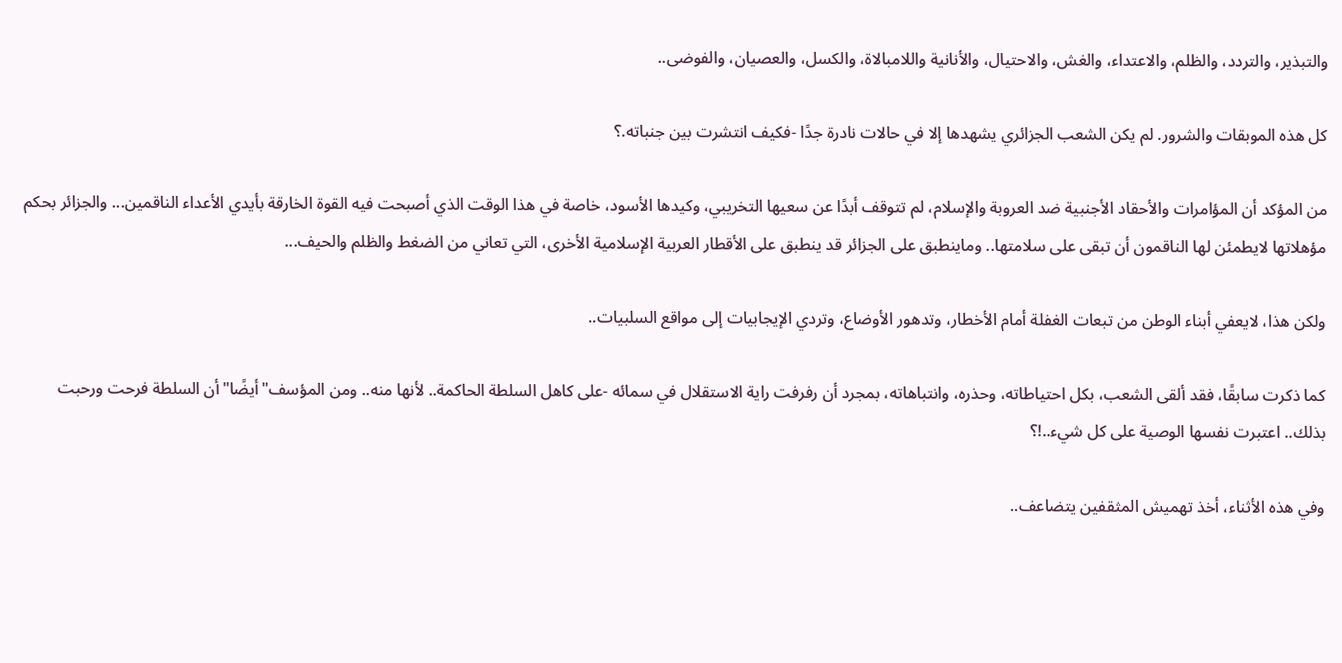والتبذير، والتردد، والظلم، والاعتداء، والغش، والاحتيال، والأنانية واللامبالاة، والكسل، والعصيان، والفوضى..

كل هذه الموبقات والشرور. لم يكن الشعب الجزائري يشهدها إلا في حالات نادرة جدًا -فكيف انتشرت بين جنباته.؟

من المؤكد أن المؤامرات والأحقاد الأجنبية ضد العروبة والإسلام، لم تتوقف أبدًا عن سعيها التخريبي، وكيدها الأسود، خاصة في هذا الوقت الذي أصبحت فيه القوة الخارقة بأيدي الأعداء الناقمين... والجزائر بحكم مؤهلاتها لايطمئن لها الناقمون أن تبقى على سلامتها.. وماينطبق على الجزائر قد ينطبق على الأقطار العربية الإسلامية الأخرى، التي تعاني من الضغط والظلم والحيف...

ولكن هذا، لايعفي أبناء الوطن من تبعات الغفلة أمام الأخطار، وتدهور الأوضاع، وتردي الإيجابيات إلى مواقع السلبيات..

كما ذكرت سابقًا، فقد ألقى الشعب، بكل احتياطاته، وحذره، وانتباهاته، بمجرد أن رفرفت راية الاستقلال في سمائه -على كاهل السلطة الحاكمة.. لأنها منه.. ومن المؤسف"أيضًا"أن السلطة فرحت ورحبت بذلك.. اعتبرت نفسها الوصية على كل شيء..!؟

وفي هذه الأثناء، أخذ تهميش المثقفين يتضاعف..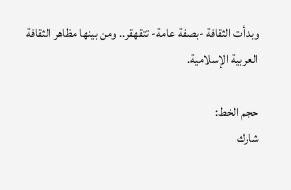وبدأت الثقافة -بصفة عامة- تتقهقر.. ومن بينها مظاهر الثقافة العربية الإسلامية.

حجم الخط:
شارك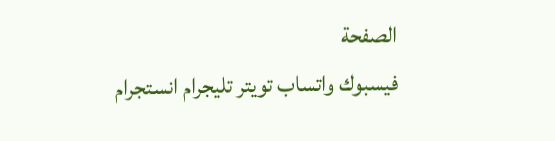الصفحة
فيسبوك واتساب تويتر تليجرام انستجرام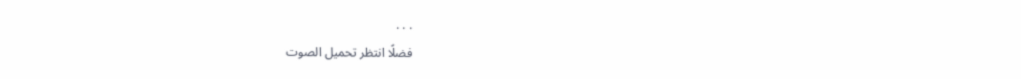. . .
فضلًا انتظر تحميل الصوت